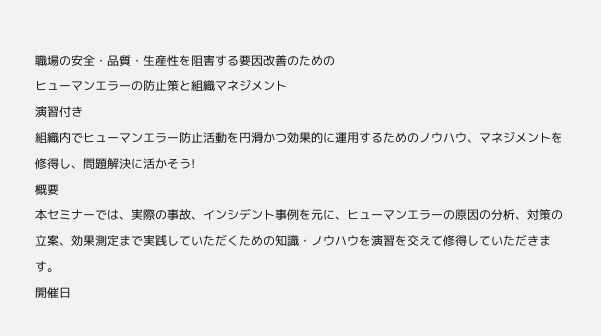職場の安全・品質・生産性を阻害する要因改善のための
ヒューマンエラーの防止策と組織マネジメント
演習付き
組織内でヒューマンエラー防止活動を円滑かつ効果的に運用するためのノウハウ、マネジメントを修得し、問題解決に活かそう!
概要
本セミナーでは、実際の事故、インシデント事例を元に、ヒューマンエラーの原因の分析、対策の立案、効果測定まで実践していただくための知識・ノウハウを演習を交えて修得していただきます。
開催日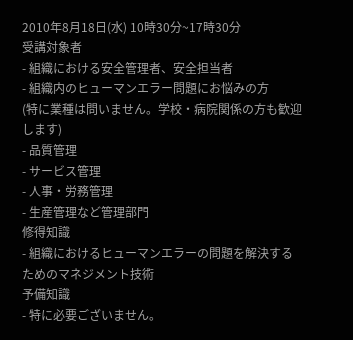2010年8月18日(水) 10時30分~17時30分
受講対象者
- 組織における安全管理者、安全担当者
- 組織内のヒューマンエラー問題にお悩みの方
(特に業種は問いません。学校・病院関係の方も歓迎します)
- 品質管理
- サービス管理
- 人事・労務管理
- 生産管理など管理部門
修得知識
- 組織におけるヒューマンエラーの問題を解決するためのマネジメント技術
予備知識
- 特に必要ございません。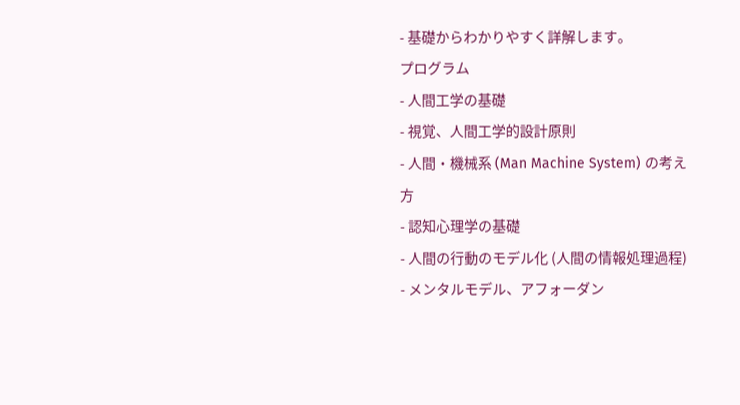- 基礎からわかりやすく詳解します。
プログラム
- 人間工学の基礎
- 視覚、人間工学的設計原則
- 人間・機械系 (Man Machine System) の考え方
- 認知心理学の基礎
- 人間の行動のモデル化 (人間の情報処理過程)
- メンタルモデル、アフォーダン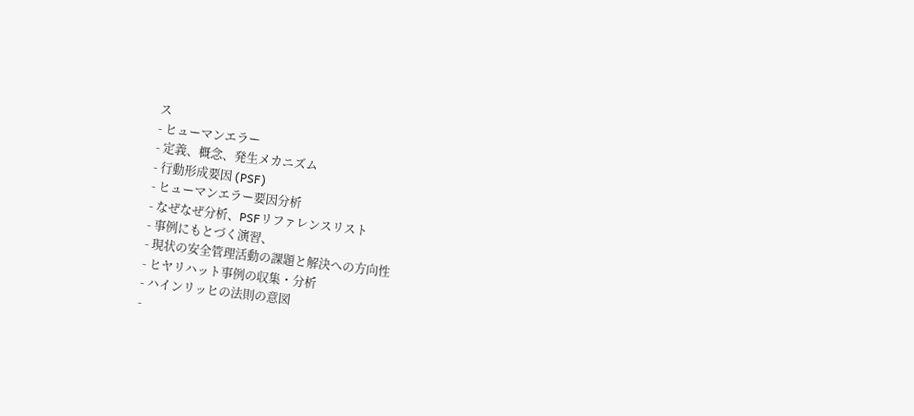ス
- ヒューマンエラー
- 定義、概念、発生メカニズム
- 行動形成要因 (PSF)
- ヒューマンエラー要因分析
- なぜなぜ分析、PSFリファレンスリスト
- 事例にもとづく演習、
- 現状の安全管理活動の課題と解決への方向性
- ヒヤリハット事例の収集・分析
- ハインリッヒの法則の意図
-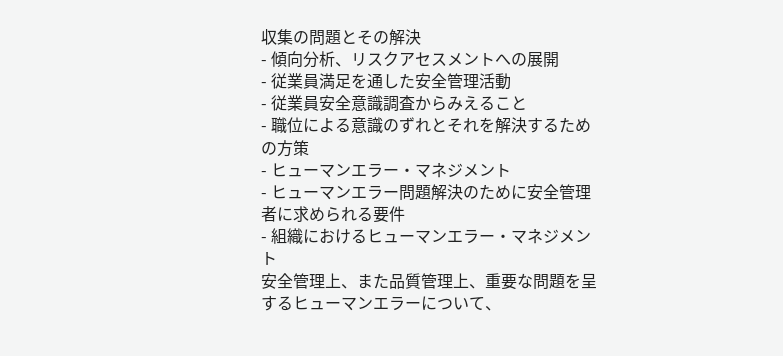収集の問題とその解決
- 傾向分析、リスクアセスメントへの展開
- 従業員満足を通した安全管理活動
- 従業員安全意識調査からみえること
- 職位による意識のずれとそれを解決するための方策
- ヒューマンエラー・マネジメント
- ヒューマンエラー問題解決のために安全管理者に求められる要件
- 組織におけるヒューマンエラー・マネジメント
安全管理上、また品質管理上、重要な問題を呈するヒューマンエラーについて、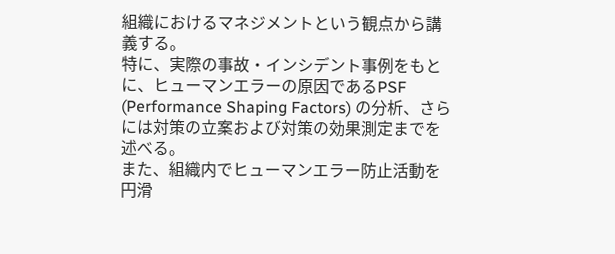組織におけるマネジメントという観点から講義する。
特に、実際の事故・インシデント事例をもとに、ヒューマンエラーの原因であるPSF (Performance Shaping Factors) の分析、さらには対策の立案および対策の効果測定までを述べる。
また、組織内でヒューマンエラー防止活動を円滑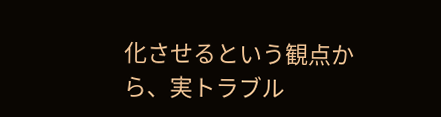化させるという観点から、実トラブル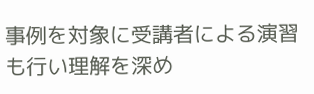事例を対象に受講者による演習も行い理解を深め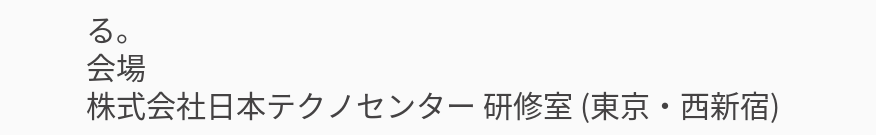る。
会場
株式会社日本テクノセンター 研修室 (東京・西新宿)